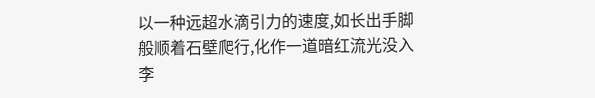以一种远超水滴引力的速度,如长出手脚般顺着石壁爬行,化作一道暗红流光没入李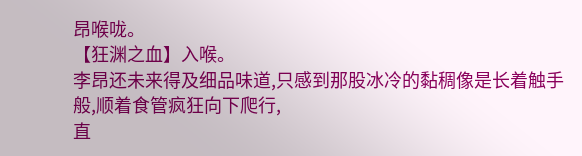昂喉咙。
【狂渊之血】入喉。
李昂还未来得及细品味道,只感到那股冰冷的黏稠像是长着触手般,顺着食管疯狂向下爬行,
直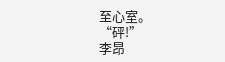至心室。
“砰!”
李昂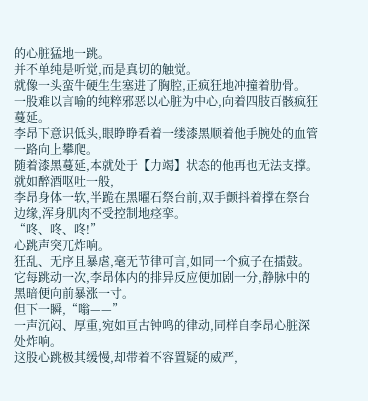的心脏猛地一跳。
并不单纯是听觉,而是真切的触觉。
就像一头蛮牛硬生生塞进了胸腔,正疯狂地冲撞着肋骨。
一股难以言喻的纯粹邪恶以心脏为中心,向着四肢百骸疯狂蔓延。
李昂下意识低头,眼睁睁看着一缕漆黑顺着他手腕处的血管一路向上攀爬。
随着漆黑蔓延,本就处于【力竭】状态的他再也无法支撑。
就如醉酒呕吐一般,
李昂身体一软,半跪在黑曜石祭台前,双手颤抖着撑在祭台边缘,浑身肌肉不受控制地痉挛。
“咚、咚、咚!”
心跳声突兀炸响。
狂乱、无序且暴虐,毫无节律可言,如同一个疯子在擂鼓。
它每跳动一次,李昂体内的排异反应便加剧一分,静脉中的黑暗便向前暴涨一寸。
但下一瞬,“嗡——”
一声沉闷、厚重,宛如亘古钟鸣的律动,同样自李昂心脏深处炸响。
这股心跳极其缓慢,却带着不容置疑的威严,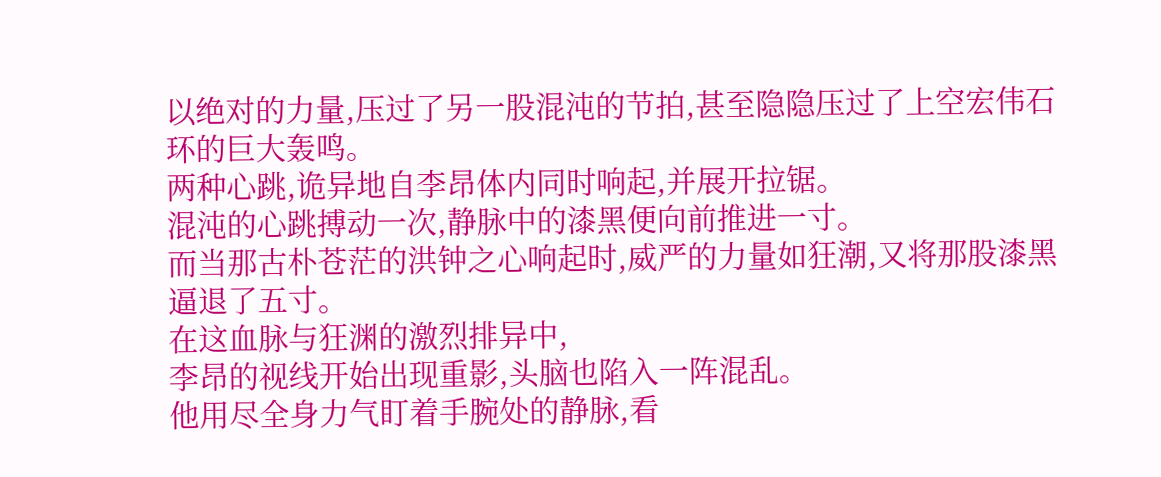以绝对的力量,压过了另一股混沌的节拍,甚至隐隐压过了上空宏伟石环的巨大轰鸣。
两种心跳,诡异地自李昂体内同时响起,并展开拉锯。
混沌的心跳搏动一次,静脉中的漆黑便向前推进一寸。
而当那古朴苍茫的洪钟之心响起时,威严的力量如狂潮,又将那股漆黑逼退了五寸。
在这血脉与狂渊的激烈排异中,
李昂的视线开始出现重影,头脑也陷入一阵混乱。
他用尽全身力气盯着手腕处的静脉,看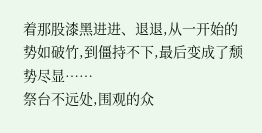着那股漆黑进进、退退,从一开始的势如破竹,到僵持不下,最后变成了颓势尽显……
祭台不远处,围观的众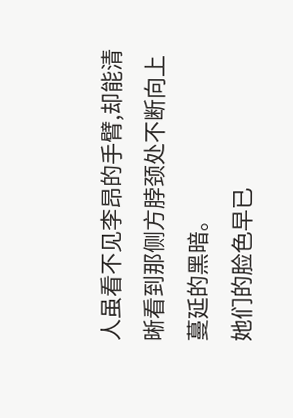人虽看不见李昂的手臂,却能清晰看到那侧方脖颈处不断向上蔓延的黑暗。
她们的脸色早已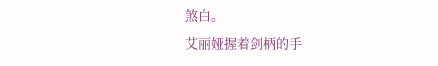煞白。
艾丽娅握着剑柄的手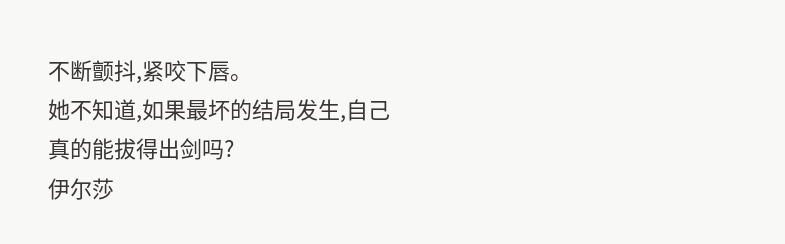不断颤抖,紧咬下唇。
她不知道,如果最坏的结局发生,自己真的能拔得出剑吗?
伊尔莎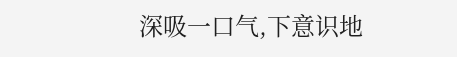深吸一口气,下意识地